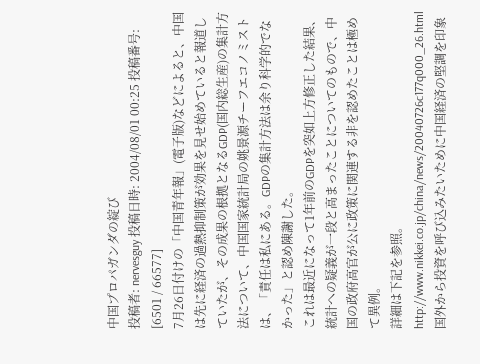中国プロパガンダの綻び
投稿者: nervesguy 投稿日時: 2004/08/01 00:25 投稿番号: [6501 / 66577]
7月26日付けの「中国青年報」(電子版)などによると、中国は先に経済の過熱抑制策が効果を見せ始めていると報道していたが、その成果の根拠となるGDP(国内総生産)の集計方法について、中国国家統計局の姚景源チーフエコノミストは、「責任は私にある。GDPの集計方法は余り科学的でなかった」と認め陳謝した。
これは最近になって1年前のGDPを突如上方修正した結果、統計への疑義が一段と高まったことについてのもので、中国の政府高官が公に政策に関連する非を認めたことは極めて異例。
詳細は下記を参照。
http://www.nikkei.co.jp/china/news/20040726c177q000_26.html国外から投資を呼び込みたいために中国経済の堅調を印象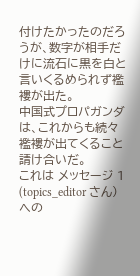付けたかったのだろうが、数字が相手だけに流石に黒を白と言いくるめられず襤褸が出た。
中国式プロパガンダは、これからも続々襤褸が出てくること請け合いだ。
これは メッセージ 1 (topics_editor さん)への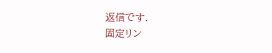返信です.
固定リン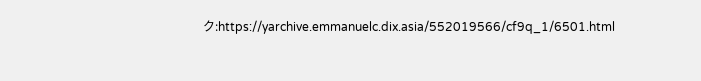ク:https://yarchive.emmanuelc.dix.asia/552019566/cf9q_1/6501.html